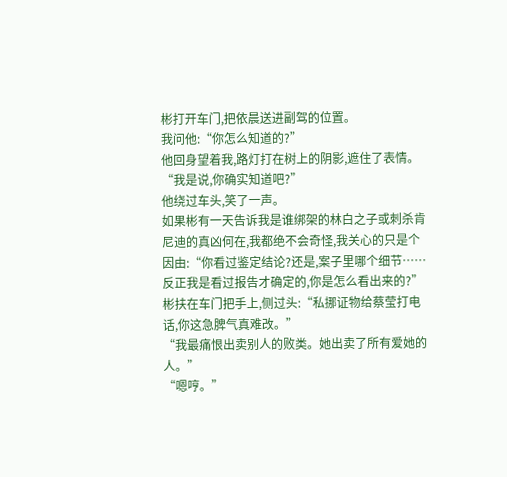彬打开车门,把依晨送进副驾的位置。
我问他:“你怎么知道的?”
他回身望着我,路灯打在树上的阴影,遮住了表情。
“我是说,你确实知道吧?”
他绕过车头,笑了一声。
如果彬有一天告诉我是谁绑架的林白之子或刺杀肯尼迪的真凶何在,我都绝不会奇怪,我关心的只是个因由:“你看过鉴定结论?还是,案子里哪个细节……反正我是看过报告才确定的,你是怎么看出来的?”
彬扶在车门把手上,侧过头:“私挪证物给蔡莹打电话,你这急脾气真难改。”
“我最痛恨出卖别人的败类。她出卖了所有爱她的人。”
“嗯哼。”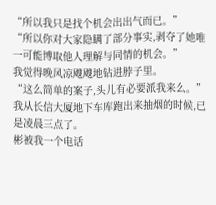“所以我只是找个机会出出气而已。”
“所以你对大家隐瞒了部分事实,剥夺了她唯一可能博取他人理解与同情的机会。”
我觉得晚风凉飕飕地钻进脖子里。
“这么简单的案子,头儿有必要派我来么。”我从长信大厦地下车库跑出来抽烟的时候,已是凌晨三点了。
彬被我一个电话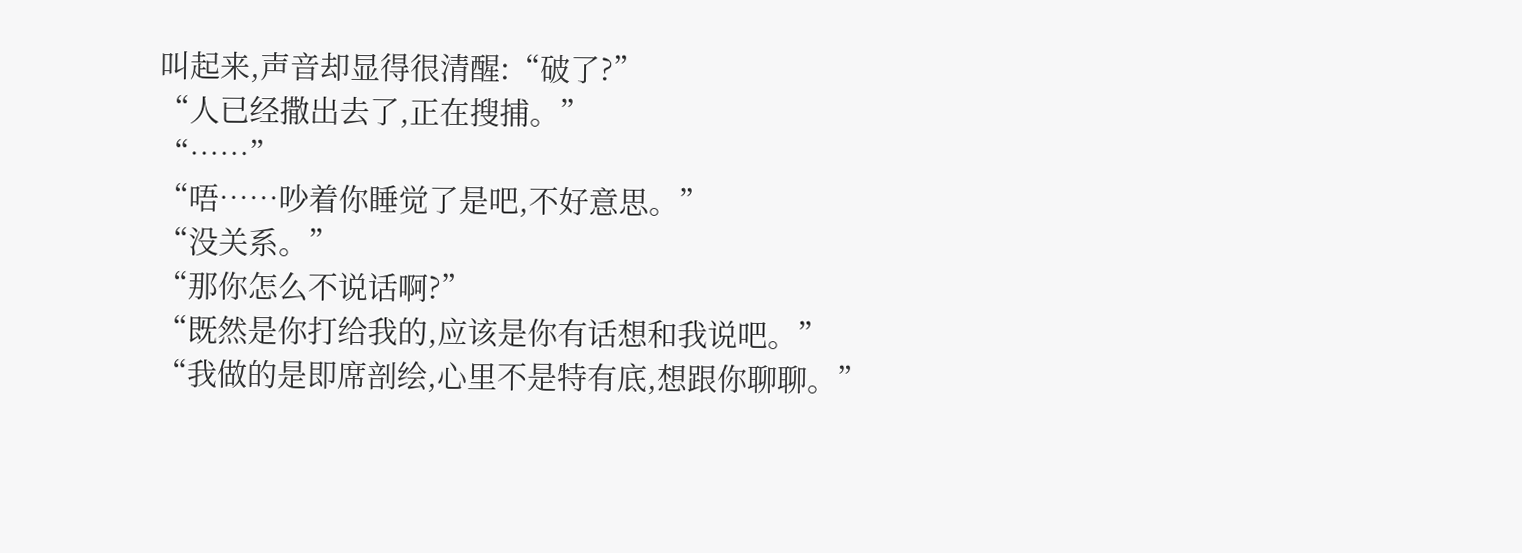叫起来,声音却显得很清醒:“破了?”
“人已经撒出去了,正在搜捕。”
“……”
“唔……吵着你睡觉了是吧,不好意思。”
“没关系。”
“那你怎么不说话啊?”
“既然是你打给我的,应该是你有话想和我说吧。”
“我做的是即席剖绘,心里不是特有底,想跟你聊聊。”